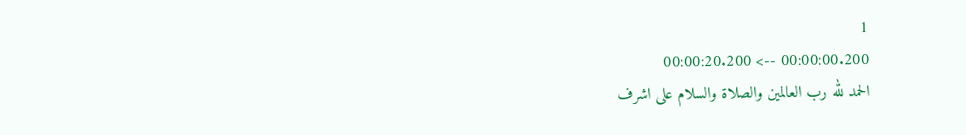1
00:00:00.200 --> 00:00:20.200
الحمد لله رب العالمين والصلاة والسلام على اشرف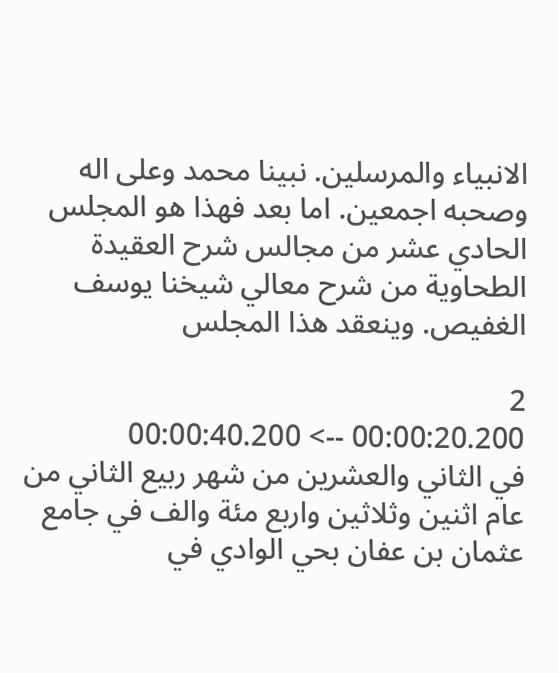الانبياء والمرسلين. نبينا محمد وعلى اله وصحبه اجمعين. اما بعد فهذا هو المجلس الحادي عشر من مجالس شرح العقيدة الطحاوية من شرح معالي شيخنا يوسف الغفيص. وينعقد هذا المجلس

2
00:00:20.200 --> 00:00:40.200
في الثاني والعشرين من شهر ربيع الثاني من عام اثنين وثلاثين واربع مئة والف في جامع عثمان بن عفان بحي الوادي في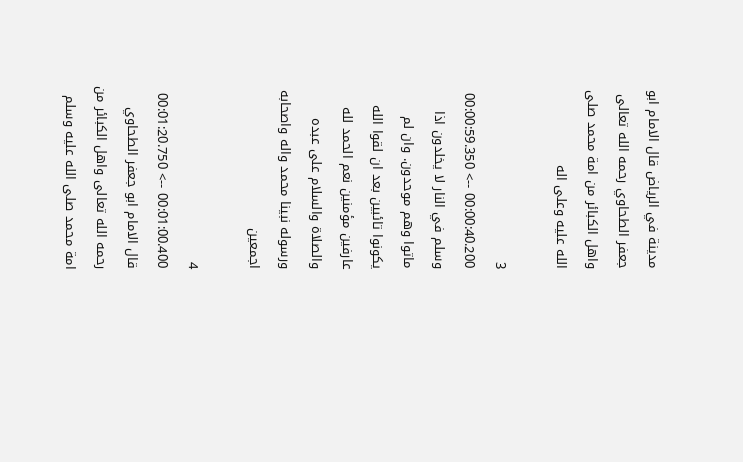مدينة في الرياض قال الامام ابو جعفر الطحاوي رحمه الله تعالى واهل الكبائر من امة محمد صلى الله عليه وعلى اله

3
00:00:40.200 --> 00:00:59.350
وسلم في النار لا يخلدون اذا ماتوا وهم موحدون. وان لم يكونوا تائبين بعد ان لقوا الله عارفين مؤمنين نعم الحمد لله والصلاة والسلام على عبده ورسوله نبينا محمد واله واصحابه اجمعين

4
00:01:00.400 --> 00:01:20.750
قال الامام ابو جعفر الطحاوي رحمه الله تعالى واهل الكبائر من امة محمد صلى الله عليه وسلم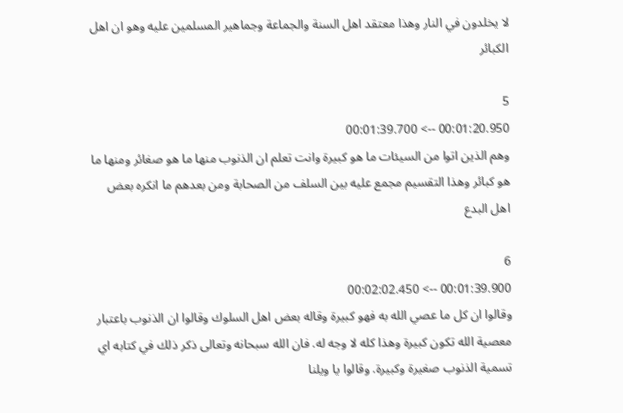لا يخلدون في النار وهذا معتقد اهل السنة والجماعة وجماهير المسلمين عليه وهو ان اهل الكبائر

5
00:01:20.950 --> 00:01:39.700
وهم الذين اتوا من السيئات ما هو كبيرة وانت تعلم ان الذنوب منها ما هو صغائر ومنها ما هو كبائر وهذا التقسيم مجمع عليه بين السلف من الصحابة ومن بعدهم ما انكره بعض اهل البدع

6
00:01:39.900 --> 00:02:02.450
وقالوا ان كل ما عصي الله به فهو كبيرة وقاله بعض اهل السلوك وقالوا ان الذنوب باعتبار معصية الله تكون كبيرة وهذا كله لا وجه له. فان الله سبحانه وتعالى ذكر ذلك في كتابه اي تسمية الذنوب صغيرة وكبيرة. وقالوا يا ويلنا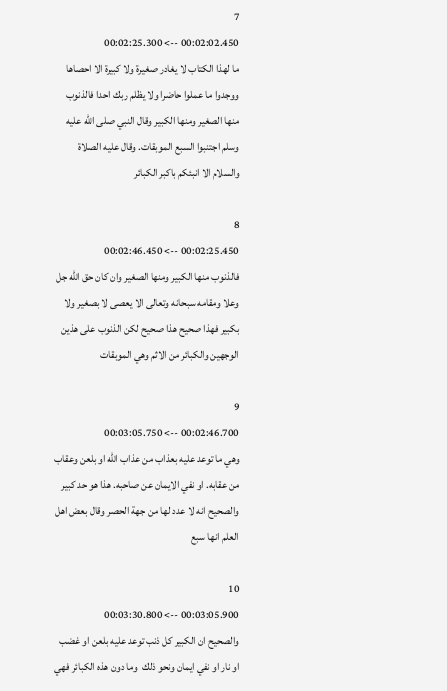7
00:02:02.450 --> 00:02:25.300
ما لهذا الكتاب لا يغادر صغيرة ولا كبيرة الا احصاها ووجدوا ما عملوا حاضرا ولا يظلم ربك احدا فالذنوب منها الصغير ومنها الكبير وقال النبي صلى الله عليه وسلم اجتنبوا السبع الموبقات. وقال عليه الصلاة والسلام الا انبئكم باكبر الكبائر

8
00:02:25.450 --> 00:02:46.450
فالذنوب منها الكبير ومنها الصغير وان كان حق الله جل وعلا ومقامه سبحانه وتعالى الا يعصى لا بصغير ولا بكبير فهذا صحيح هذا صحيح لكن الذنوب على هذين الوجهين والكبائر من الاثم وهي الموبقات

9
00:02:46.700 --> 00:03:05.750
وهي ما توعد عليه بعذاب من عذاب الله او بلعن وعقاب من عقابه. او نفي الايمان عن صاحبه. هذا هو حد كبير  والصحيح انه لا عدد لها من جهة الحصر وقال بعض اهل العلم انها سبع

10
00:03:05.900 --> 00:03:30.800
والصحيح ان الكبير كل ذنب توعد عليه بلعن او غضب او نار او نفي ايمان ونحو ذلك  وما دون هذه الكبائر فهي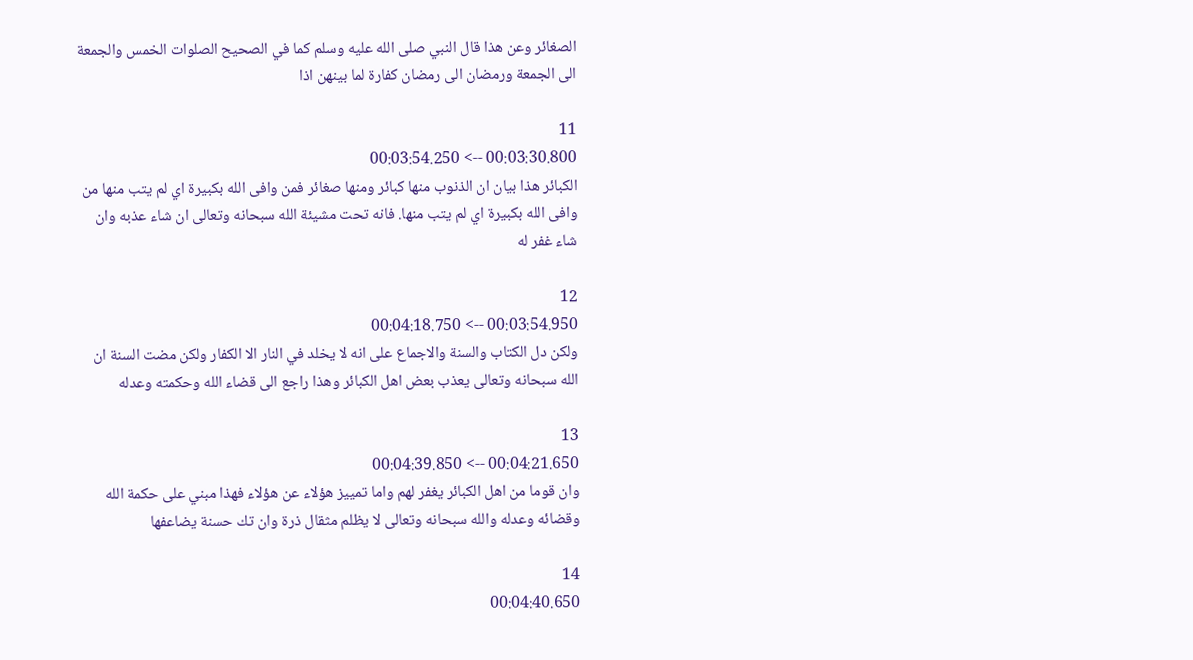الصغائر وعن هذا قال النبي صلى الله عليه وسلم كما في الصحيح الصلوات الخمس والجمعة الى الجمعة ورمضان الى رمضان كفارة لما بينهن اذا

11
00:03:30.800 --> 00:03:54.250
الكبائر هذا بيان ان الذنوب منها كبائر ومنها صغائر فمن وافى الله بكبيرة اي لم يتب منها من وافى الله بكبيرة اي لم يتب منها. فانه تحت مشيئة الله سبحانه وتعالى ان شاء عذبه وان شاء غفر له

12
00:03:54.950 --> 00:04:18.750
ولكن دل الكتاب والسنة والاجماع على انه لا يخلد في النار الا الكفار ولكن مضت السنة ان الله سبحانه وتعالى يعذب بعض اهل الكبائر وهذا راجع الى قضاء الله وحكمته وعدله

13
00:04:21.650 --> 00:04:39.850
وان قوما من اهل الكبائر يغفر لهم واما تمييز هؤلاء عن هؤلاء فهذا مبني على حكمة الله وقضائه وعدله والله سبحانه وتعالى لا يظلم مثقال ذرة وان تك حسنة يضاعفها

14
00:04:40.650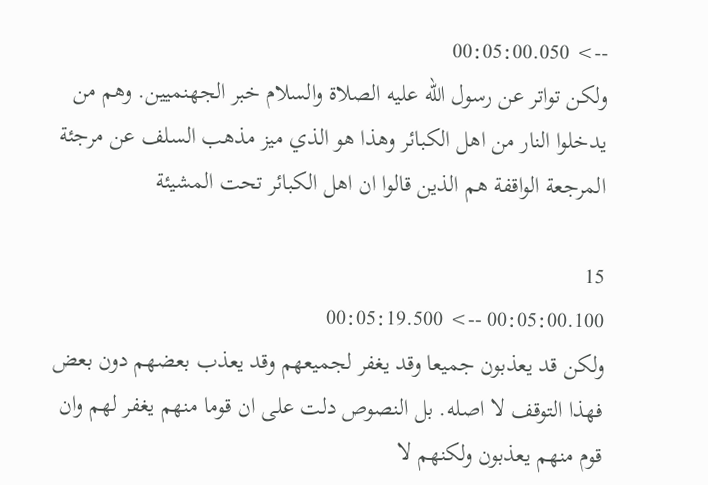--> 00:05:00.050
ولكن تواتر عن رسول الله عليه الصلاة والسلام خبر الجهنميين. وهم من يدخلوا النار من اهل الكبائر وهذا هو الذي ميز مذهب السلف عن مرجئة المرجعة الواقفة هم الذين قالوا ان اهل الكبائر تحت المشيئة

15
00:05:00.100 --> 00:05:19.500
ولكن قد يعذبون جميعا وقد يغفر لجميعهم وقد يعذب بعضهم دون بعض فهذا التوقف لا اصله. بل النصوص دلت على ان قوما منهم يغفر لهم وان قوم منهم يعذبون ولكنهم لا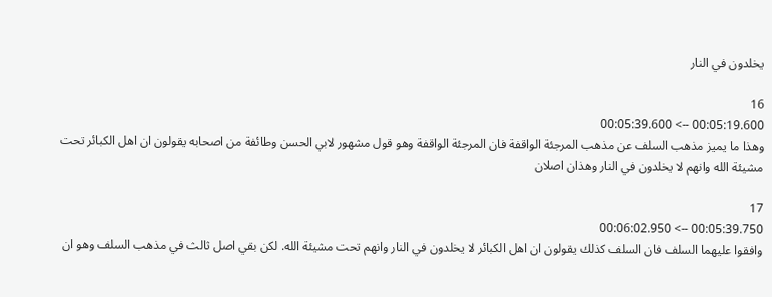يخلدون في النار

16
00:05:19.600 --> 00:05:39.600
وهذا ما يميز مذهب السلف عن مذهب المرجئة الواقفة فان المرجئة الواقفة وهو قول مشهور لابي الحسن وطائفة من اصحابه يقولون ان اهل الكبائر تحت مشيئة الله وانهم لا يخلدون في النار وهذان اصلان

17
00:05:39.750 --> 00:06:02.950
وافقوا عليهما السلف فان السلف كذلك يقولون ان اهل الكبائر لا يخلدون في النار وانهم تحت مشيئة الله. لكن بقي اصل ثالث في مذهب السلف وهو ان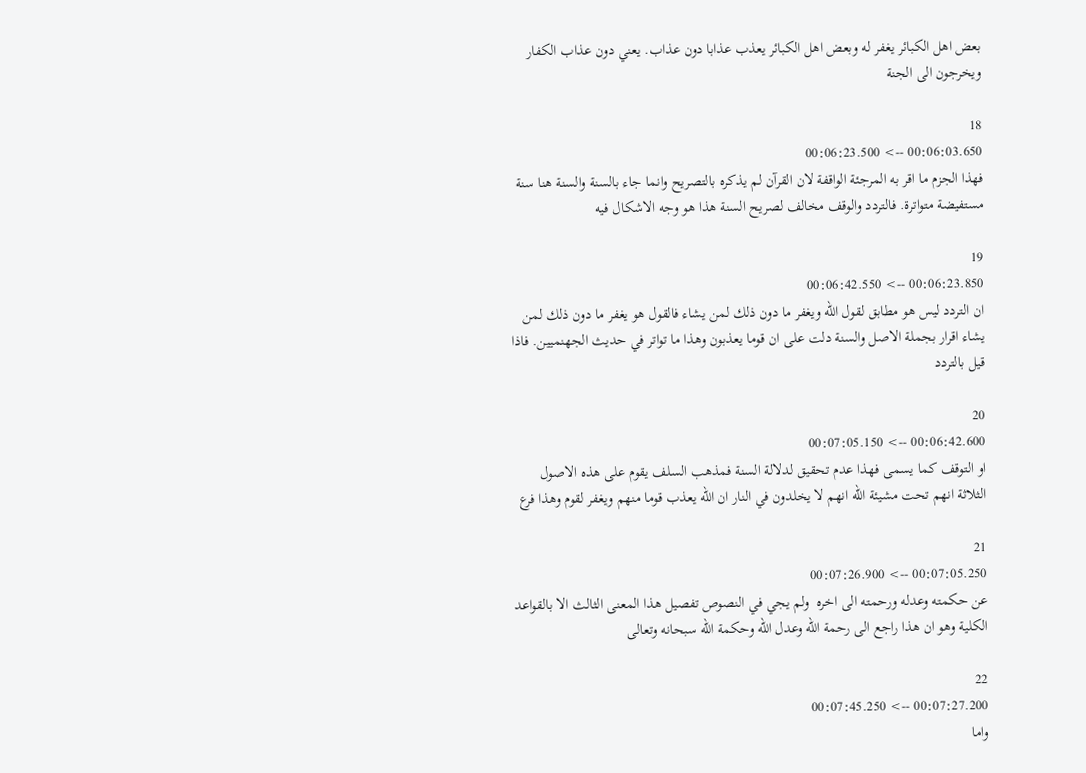بعض اهل الكبائر يغفر له وبعض اهل الكبائر يعذب عذابا دون عذاب. يعني دون عذاب الكفار ويخرجون الى الجنة

18
00:06:03.650 --> 00:06:23.500
فهذا الجزم ما اقر به المرجئة الواقفة لان القرآن لم يذكره بالتصريح وانما جاء بالسنة والسنة هنا سنة مستفيضة متواترة. فالتردد والوقف مخالف لصريح السنة هذا هو وجه الاشكال فيه

19
00:06:23.850 --> 00:06:42.550
ان التردد ليس هو مطابق لقول الله ويغفر ما دون ذلك لمن يشاء فالقول هو يغفر ما دون ذلك لمن يشاء اقرار بجملة الاصل والسنة دلت على ان قوما يعذبون وهذا ما تواتر في حديث الجهنميين. فاذا قيل بالتردد

20
00:06:42.600 --> 00:07:05.150
او التوقف كما يسمى فهذا عدم تحقيق لدلالة السنة فمذهب السلف يقوم على هذه الاصول الثلاثة انهم تحت مشيئة الله انهم لا يخلدون في النار ان الله يعذب قوما منهم ويغفر لقوم وهذا فرع

21
00:07:05.250 --> 00:07:26.900
عن حكمته وعدله ورحمته الى اخره  ولم يجي في النصوص تفصيل هذا المعنى الثالث الا بالقواعد الكلية وهو ان هذا راجع الى رحمة الله وعدل الله وحكمة الله سبحانه وتعالى

22
00:07:27.200 --> 00:07:45.250
واما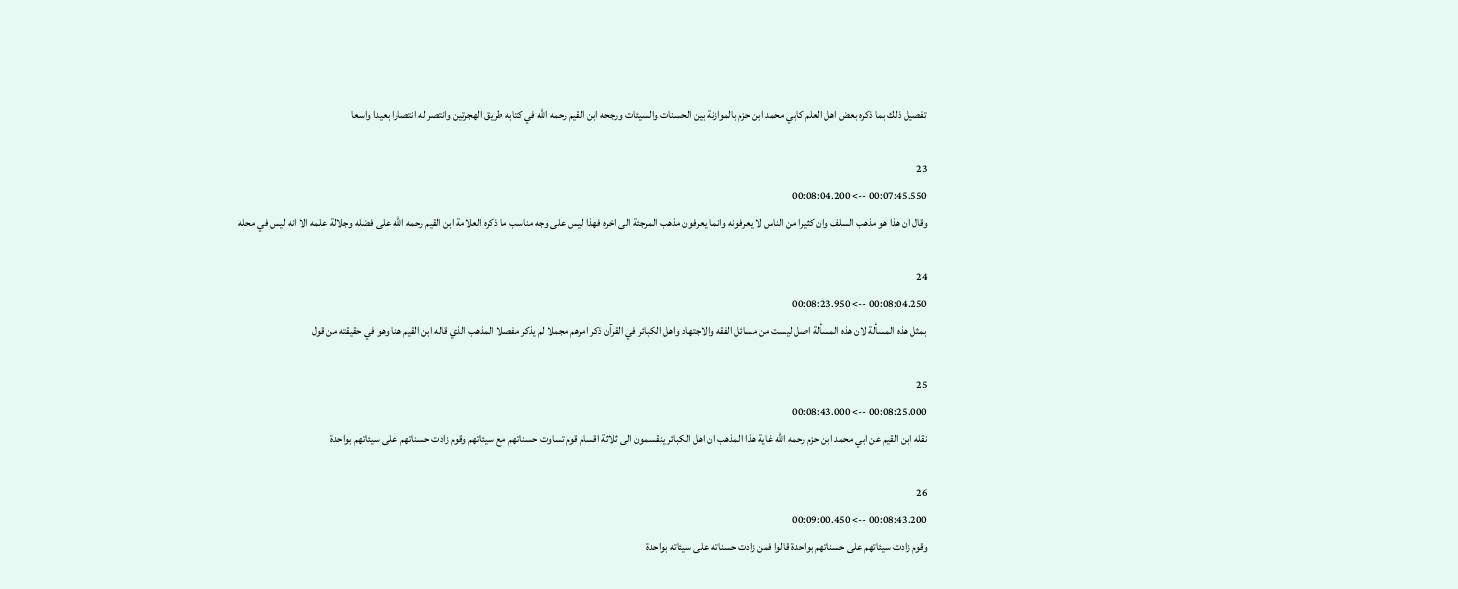تفصيل ذلك بما ذكره بعض اهل العلم كابي محمد ابن حزم بالموازنة بين الحسنات والسيئات ورجحه ابن القيم رحمه الله في كتابه طريق الهجرتين وانتصر له انتصارا بعيدا واسعا

23
00:07:45.550 --> 00:08:04.200
وقال ان هذا هو مذهب السلف وان كثيرا من الناس لا يعرفونه وانما يعرفون مذهب المرجئة الى اخره فهذا ليس على وجه مناسب ما ذكره العلامة ابن القيم رحمه الله على فضله وجلالة علمه الا انه ليس في محله

24
00:08:04.250 --> 00:08:23.950
بمثل هذه المسألة لان هذه المسألة اصل ليست من مسائل الفقه والاجتهاد واهل الكبائر في القرآن ذكر امرهم مجملا لم يذكر مفصلا المذهب الذي قاله ابن القيم هنا وهو في حقيقته من قول

25
00:08:25.000 --> 00:08:43.000
نقله ابن القيم عن ابي محمد ابن حزم رحمه الله غاية هذا المذهب ان اهل الكبائر ينقسمون الى ثلاثة اقسام قوم تساوت حسناتهم مع سيئاتهم وقوم زادت حسناتهم على سيئاتهم بواحدة

26
00:08:43.200 --> 00:09:00.450
وقوم زادت سيئاتهم على حسناتهم بواحدة قالوا فمن زادت حسناته على سيئاته بواحدة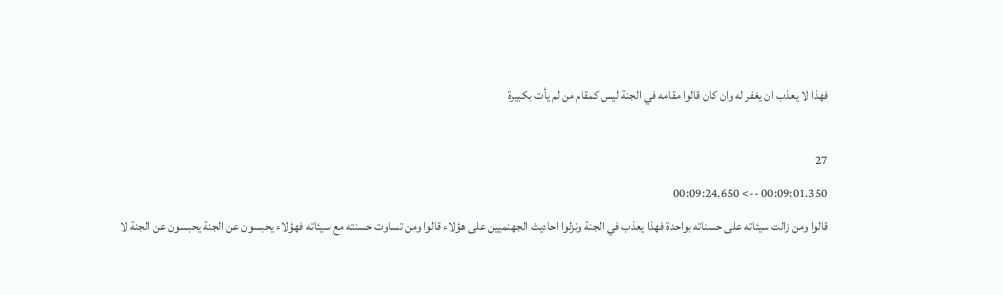فهذا لا يعذب ان يغفر له وان كان قالوا مقامه في الجنة ليس كمقام من لم يأت بكبيرة

27
00:09:01.350 --> 00:09:24.650
قالوا ومن زالت سيئاته على حسناته بواحدة فهذا يعذب في الجنة ونزلوا احاديث الجهنميين على هؤلاء قالوا ومن تساوت حسنته مع سيئاته فهؤلاء يحبسون عن الجنة يحبسون عن الجنة لا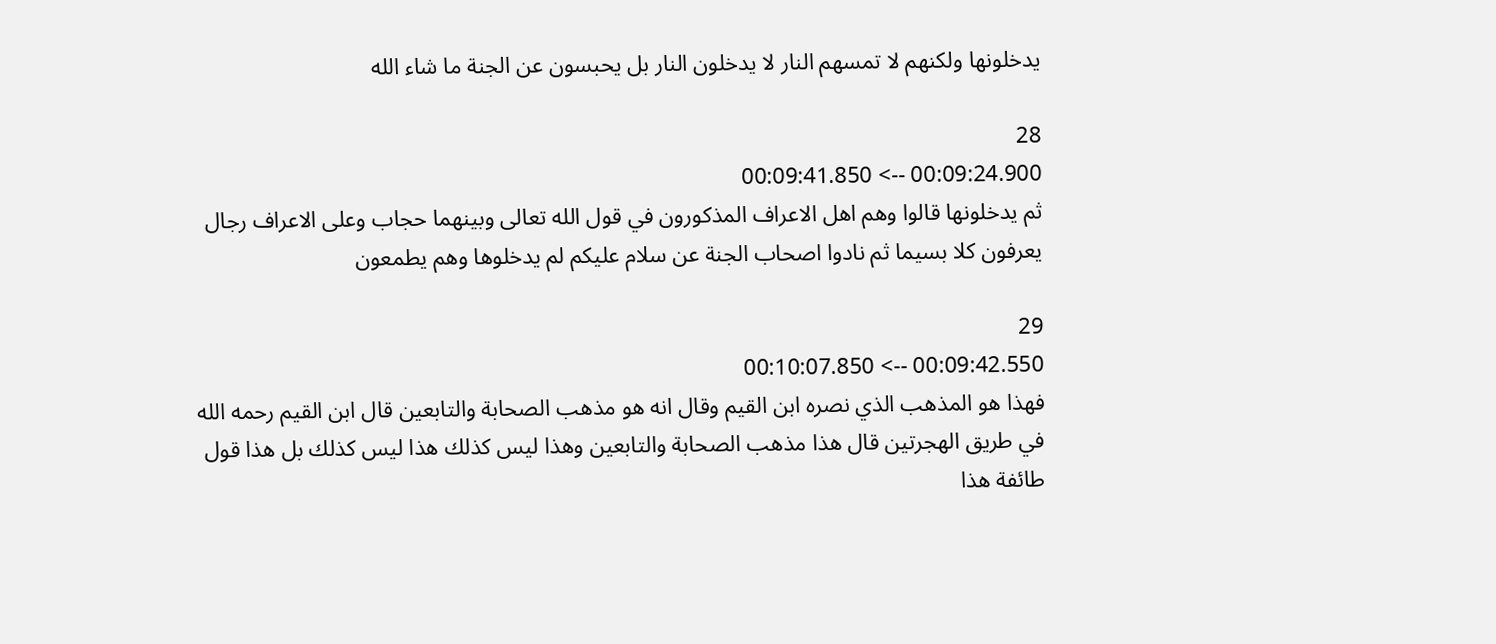يدخلونها ولكنهم لا تمسهم النار لا يدخلون النار بل يحبسون عن الجنة ما شاء الله

28
00:09:24.900 --> 00:09:41.850
ثم يدخلونها قالوا وهم اهل الاعراف المذكورون في قول الله تعالى وبينهما حجاب وعلى الاعراف رجال يعرفون كلا بسيما ثم نادوا اصحاب الجنة عن سلام عليكم لم يدخلوها وهم يطمعون

29
00:09:42.550 --> 00:10:07.850
فهذا هو المذهب الذي نصره ابن القيم وقال انه هو مذهب الصحابة والتابعين قال ابن القيم رحمه الله في طريق الهجرتين قال هذا مذهب الصحابة والتابعين وهذا ليس كذلك هذا ليس كذلك بل هذا قول طائفة هذا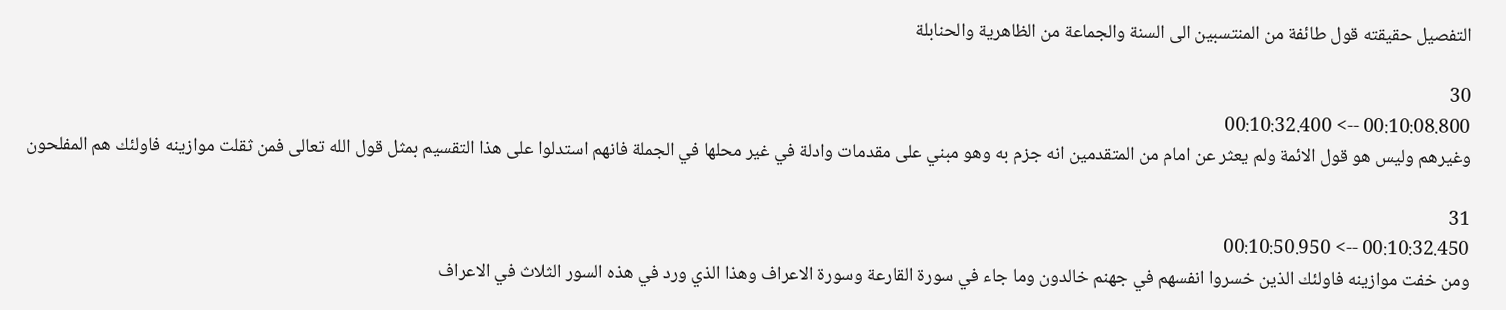التفصيل حقيقته قول طائفة من المنتسبين الى السنة والجماعة من الظاهرية والحنابلة

30
00:10:08.800 --> 00:10:32.400
وغيرهم وليس هو قول الائمة ولم يعثر عن امام من المتقدمين انه جزم به وهو مبني على مقدمات وادلة في غير محلها في الجملة فانهم استدلوا على هذا التقسيم بمثل قول الله تعالى فمن ثقلت موازينه فاولئك هم المفلحون

31
00:10:32.450 --> 00:10:50.950
ومن خفت موازينه فاولئك الذين خسروا انفسهم في جهنم خالدون وما جاء في سورة القارعة وسورة الاعراف وهذا الذي ورد في هذه السور الثلاث في الاعراف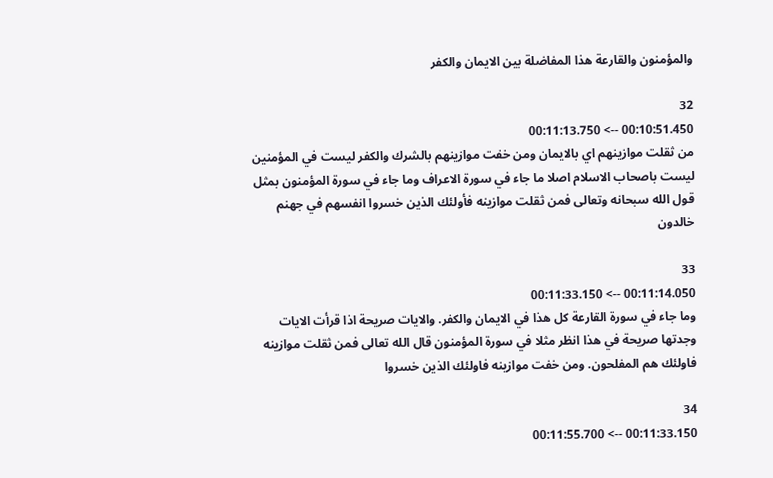والمؤمنون والقارعة هذا المفاضلة بين الايمان والكفر

32
00:10:51.450 --> 00:11:13.750
من ثقلت موازينهم اي بالايمان ومن خفت موازينهم بالشرك والكفر ليست في المؤمنين ليست باصحاب الاسلام اصلا ما جاء في سورة الاعراف وما جاء في سورة المؤمنون بمثل قول الله سبحانه وتعالى فمن ثقلت موازينه فأولئك الذين خسروا انفسهم في جهنم خالدون

33
00:11:14.050 --> 00:11:33.150
وما جاء في سورة القارعة كل هذا في الايمان والكفر. والايات صريحة اذا قرأت الايات وجدتها صريحة في هذا انظر مثلا في سورة المؤمنون قال الله تعالى فمن ثقلت موازينه فاولئك هم المفلحون. ومن خفت موازينه فاولئك الذين خسروا

34
00:11:33.150 --> 00:11:55.700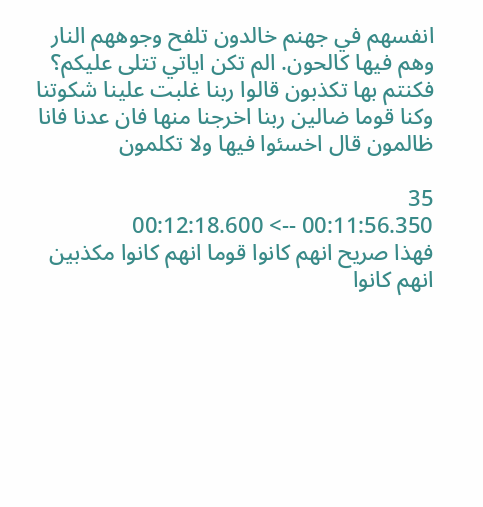انفسهم في جهنم خالدون تلفح وجوههم النار وهم فيها كالحون. الم تكن اياتي تتلى عليكم؟ فكنتم بها تكذبون قالوا ربنا غلبت علينا شكوتنا وكنا قوما ضالين ربنا اخرجنا منها فان عدنا فانا ظالمون قال اخسئوا فيها ولا تكلمون

35
00:11:56.350 --> 00:12:18.600
فهذا صريح انهم كانوا قوما انهم كانوا مكذبين انهم كانوا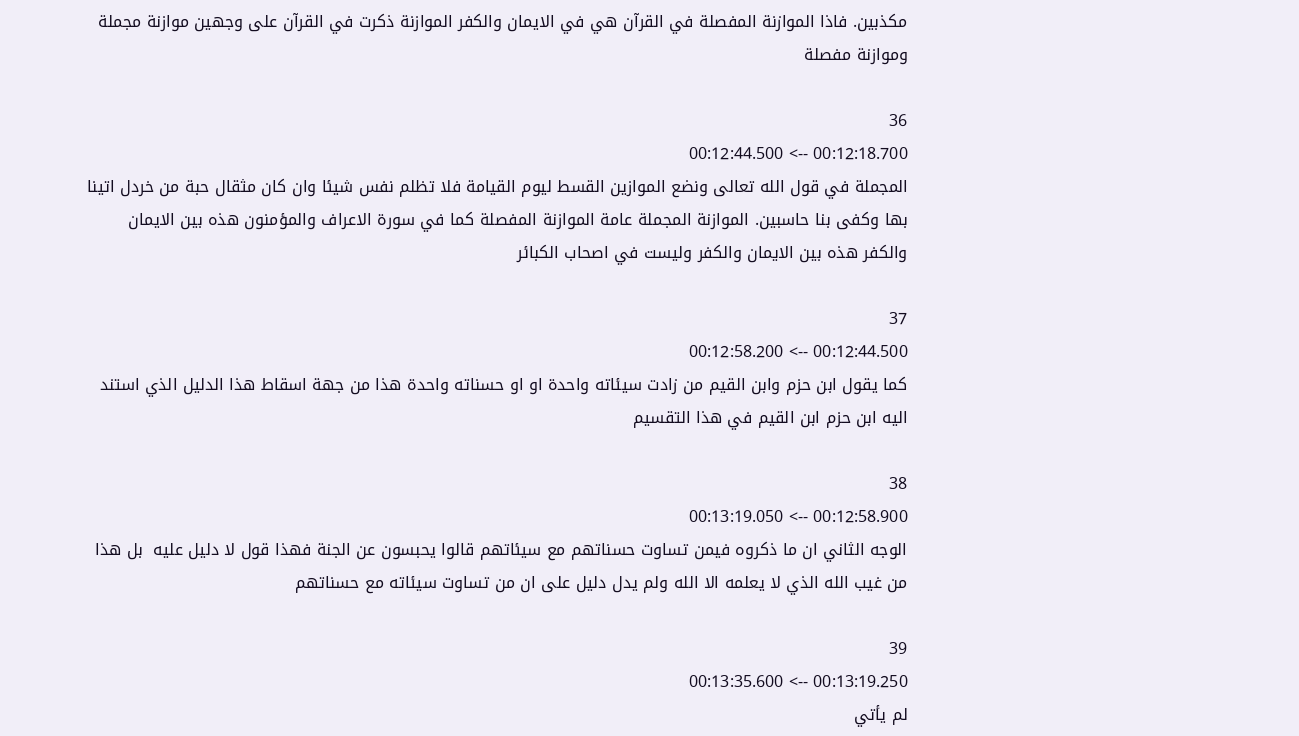مكذبين. فاذا الموازنة المفصلة في القرآن هي في الايمان والكفر الموازنة ذكرت في القرآن على وجهين موازنة مجملة وموازنة مفصلة

36
00:12:18.700 --> 00:12:44.500
المجملة في قول الله تعالى ونضع الموازين القسط ليوم القيامة فلا تظلم نفس شيئا وان كان مثقال حبة من خردل اتينا بها وكفى بنا حاسبين. الموازنة المجملة عامة الموازنة المفصلة كما في سورة الاعراف والمؤمنون هذه بين الايمان والكفر هذه بين الايمان والكفر وليست في اصحاب الكبائر

37
00:12:44.500 --> 00:12:58.200
كما يقول ابن حزم وابن القيم من زادت سيئاته واحدة او او حسناته واحدة هذا من جهة اسقاط هذا الدليل الذي استند اليه ابن حزم ابن القيم في هذا التقسيم

38
00:12:58.900 --> 00:13:19.050
الوجه الثاني ان ما ذكروه فيمن تساوت حسناتهم مع سيئاتهم قالوا يحبسون عن الجنة فهذا قول لا دليل عليه  بل هذا من غيب الله الذي لا يعلمه الا الله ولم يدل دليل على ان من تساوت سيئاته مع حسناتهم

39
00:13:19.250 --> 00:13:35.600
لم يأتي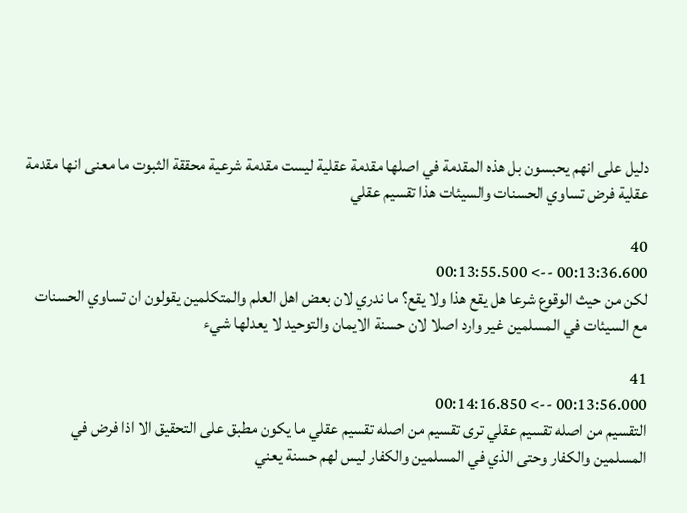دليل على انهم يحبسون بل هذه المقدمة في اصلها مقدمة عقلية ليست مقدمة شرعية محققة الثبوت ما معنى انها مقدمة عقلية فرض تساوي الحسنات والسيئات هذا تقسيم عقلي

40
00:13:36.600 --> 00:13:55.500
لكن من حيث الوقوع شرعا هل يقع هذا ولا يقع؟ ما ندري لان بعض اهل العلم والمتكلمين يقولون ان تساوي الحسنات مع السيئات في المسلمين غير وارد اصلا لان حسنة الايمان والتوحيد لا يعدلها شيء

41
00:13:56.000 --> 00:14:16.850
التقسيم من اصله تقسيم عقلي ترى تقسيم من اصله تقسيم عقلي ما يكون مطبق على التحقيق الا اذا فرض في المسلمين والكفار وحتى الذي في المسلمين والكفار ليس لهم حسنة يعني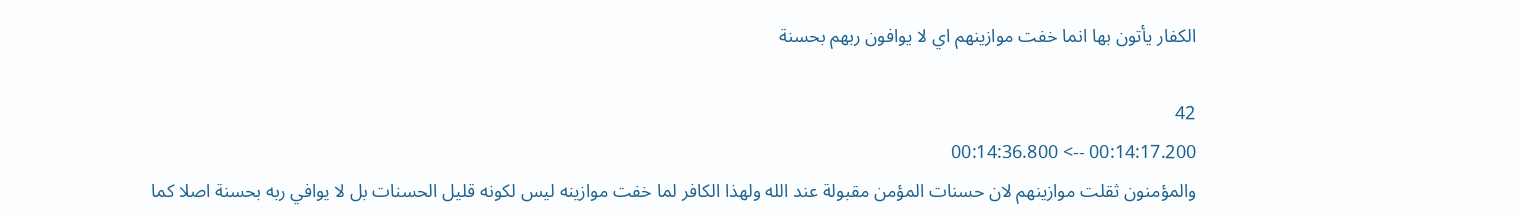الكفار يأتون بها انما خفت موازينهم اي لا يوافون ربهم بحسنة

42
00:14:17.200 --> 00:14:36.800
والمؤمنون ثقلت موازينهم لان حسنات المؤمن مقبولة عند الله ولهذا الكافر لما خفت موازينه ليس لكونه قليل الحسنات بل لا يوافي ربه بحسنة اصلا كما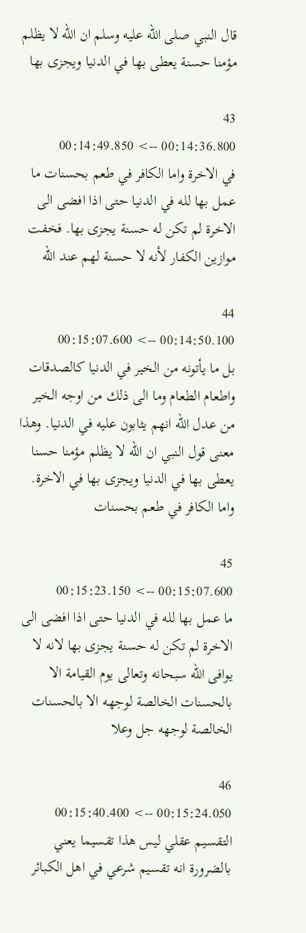قال النبي صلى الله عليه وسلم ان الله لا يظلم مؤمنا حسنة يعطى بها في الدنيا ويجزى بها

43
00:14:36.800 --> 00:14:49.850
في الاخرة واما الكافر في طعم بحسنات ما عمل بها لله في الدنيا حتى اذا افضى الى الاخرة لم تكن له حسنة يجزى بها. فخفت موازين الكفار لأنه لا حسنة لهم عند الله

44
00:14:50.100 --> 00:15:07.600
بل ما يأتونه من الخير في الدنيا كالصدقات واطعام الطعام وما الى ذلك من اوجه الخير من عدل الله انهم يثابون عليه في الدنيا. وهذا معنى قول النبي ان الله لا يظلم مؤمنا حسنا يعطى بها في الدنيا ويجزى بها في الاخرة. واما الكافر في طعم بحسنات

45
00:15:07.600 --> 00:15:23.150
ما عمل بها لله في الدنيا حتى اذا افضى الى الاخرة لم تكن له حسنة يجزى بها لانه لا يوافى الله سبحانه وتعالى يوم القيامة الا بالحسنات الخالصة لوجهه الا بالحسنات الخالصة لوجهه جل وعلا

46
00:15:24.050 --> 00:15:40.400
التقسيم عقلي ليس هذا تقسيما يعني بالضرورة انه تقسيم شرعي في اهل الكبائر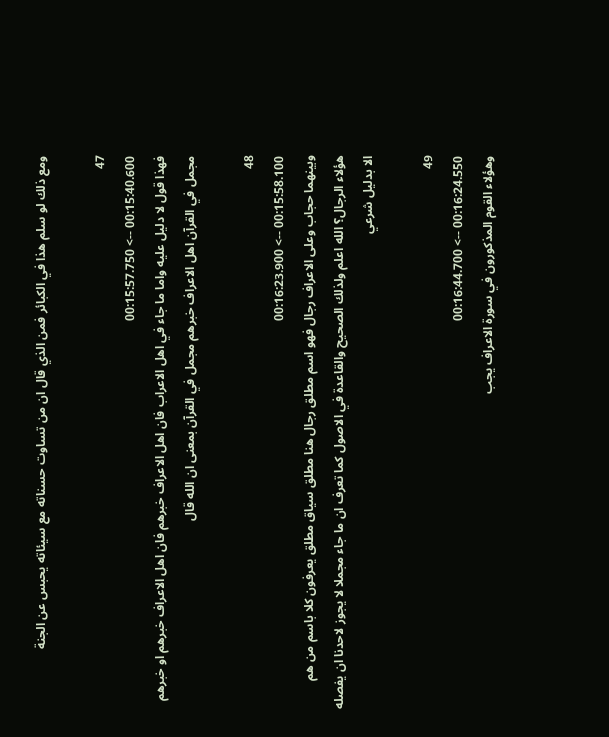ومع ذلك لو سلم هذا في الكبائر فمن الذي قال ان من تساوت حسناته مع سيئاته يحبس عن الجنة

47
00:15:40.600 --> 00:15:57.750
فهذا قول لا دليل عليه واما ما جاء في اهل الاعراب فان اهل الاعراف خبرهم فان اهل الاعراف خبرهم او خبرهم مجمل في القرآن اهل الاعراف خبرهم مجمل في القرآن بمعنى ان الله قال

48
00:15:58.100 --> 00:16:23.900
وبينهما حجاب وعلى الاعراف رجال فهو اسم مطلق رجال هنا مطلق سياق مطلق يعرفون كلا باسم من هم هؤلاء الرجال؟ الله اعلم ولذلك الصحيح والقاعدة في الاصول كما تعرف ان ما جاء مجملا لا يجوز لاحدنا ان يفصله الا بدليل شرعي

49
00:16:24.550 --> 00:16:44.700
وهؤلاء القوم المذكورون في سورة الاعراف يجب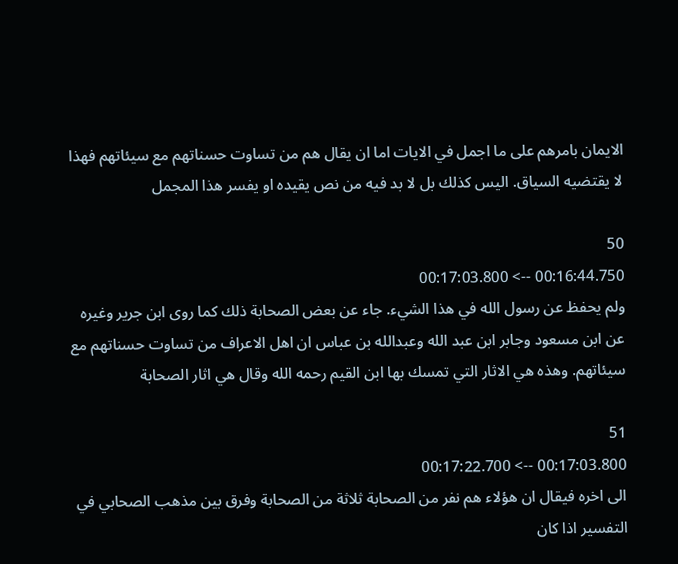الايمان بامرهم على ما اجمل في الايات اما ان يقال هم من تساوت حسناتهم مع سيئاتهم فهذا لا يقتضيه السياق. اليس كذلك بل لا بد فيه من نص يقيده او يفسر هذا المجمل

50
00:16:44.750 --> 00:17:03.800
ولم يحفظ عن رسول الله في هذا الشيء. جاء عن بعض الصحابة ذلك كما روى ابن جرير وغيره عن ابن مسعود وجابر ابن عبد الله وعبدالله بن عباس ان اهل الاعراف من تساوت حسناتهم مع سيئاتهم. وهذه هي الاثار التي تمسك بها ابن القيم رحمه الله وقال هي اثار الصحابة

51
00:17:03.800 --> 00:17:22.700
الى اخره فيقال ان هؤلاء هم نفر من الصحابة ثلاثة من الصحابة وفرق بين مذهب الصحابي في التفسير اذا كان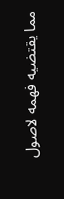مما يقتضيه فهمه لاصول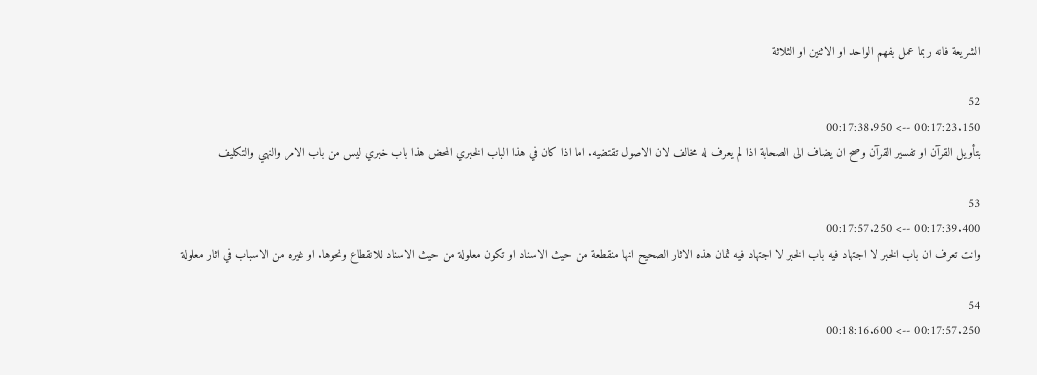الشريعة فانه ربما عمل بفهم الواحد او الاثنين او الثلاثة

52
00:17:23.150 --> 00:17:38.950
بتأويل القرآن او تفسير القرآن وصح ان يضاف الى الصحابة اذا لم يعرف له مخالف لان الاصول تقتضيه. اما اذا كان في هذا الباب الخبري المحض هذا باب خبري ليس من باب الامر والنهي والتكليف

53
00:17:39.400 --> 00:17:57.250
وانت تعرف ان باب الخبر لا اجتهاد فيه باب الخبر لا اجتهاد فيه ثمان هذه الاثار الصحيح انها منقطعة من حيث الاسناد او تكون معلولة من حيث الاسناد للانقطاع ونحوها. او غيره من الاسباب في اثار معلولة

54
00:17:57.250 --> 00:18:16.600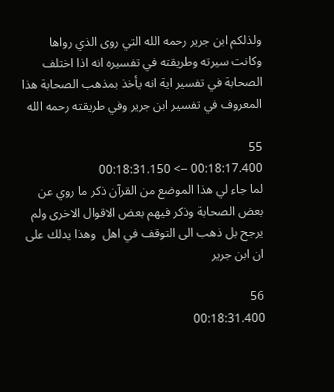ولذلكم ابن جرير رحمه الله التي روى الذي رواها وكانت سيرته وطريقته في تفسيره انه اذا اختلف الصحابة في تفسير اية انه يأخذ بمذهب الصحابة هذا المعروف في تفسير ابن جرير وفي طريقته رحمه الله

55
00:18:17.400 --> 00:18:31.150
لما جاء لي هذا الموضع من القرآن ذكر ما روي عن بعض الصحابة وذكر فيهم بعض الاقوال الاخرى ولم يرجح بل ذهب الى التوقف في اهل  وهذا يدلك على ان ابن جرير

56
00:18:31.400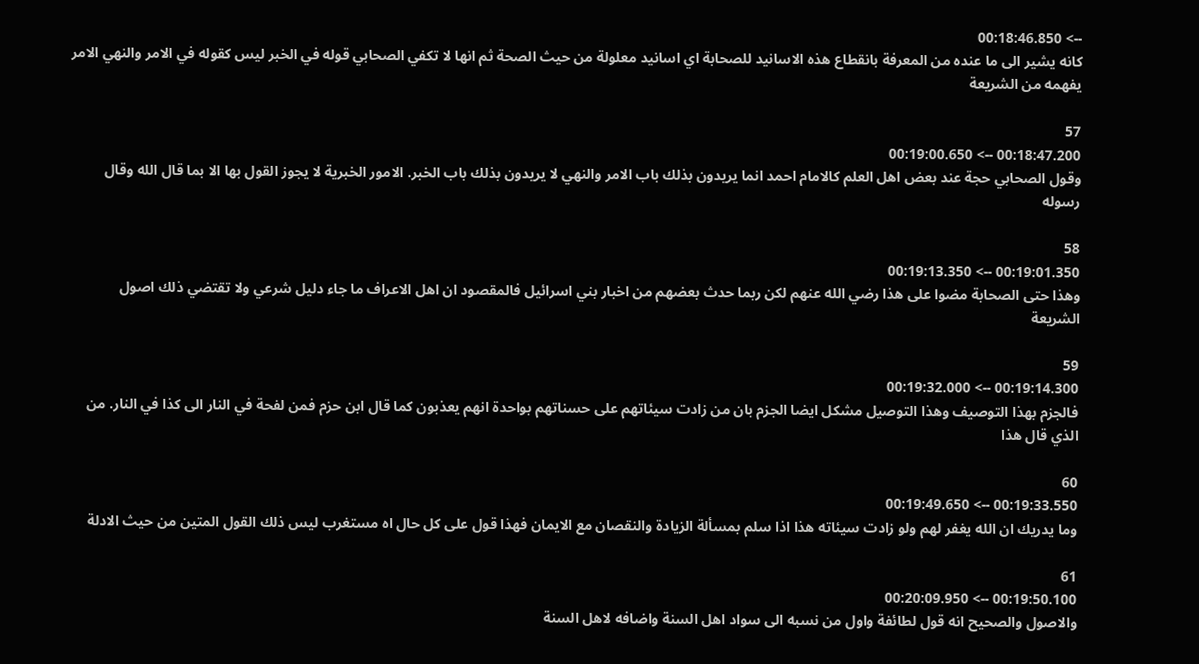--> 00:18:46.850
كانه يشير الى ما عنده من المعرفة بانقطاع هذه الاسانيد للصحابة اي اسانيد معلولة من حيث الصحة ثم انها لا تكفي الصحابي قوله في الخبر ليس كقوله في الامر والنهي الامر يفهمه من الشريعة

57
00:18:47.200 --> 00:19:00.650
وقول الصحابي حجة عند بعض اهل العلم كالامام احمد انما يريدون بذلك باب الامر والنهي لا يريدون بذلك باب الخبر. الامور الخبرية لا يجوز القول بها الا بما قال الله وقال رسوله

58
00:19:01.350 --> 00:19:13.350
وهذا حتى الصحابة مضوا على هذا رضي الله عنهم لكن ربما حدث بعضهم من اخبار بني اسرائيل فالمقصود ان اهل الاعراف ما جاء دليل شرعي ولا تقتضي ذلك اصول الشريعة

59
00:19:14.300 --> 00:19:32.000
فالجزم بهذا التوصيف وهذا التوصيل مشكل ايضا الجزم بان من زادت سيئاتهم على حسناتهم بواحدة انهم يعذبون كما قال ابن حزم فمن لفحة في النار الى كذا في النار. من الذي قال هذا

60
00:19:33.550 --> 00:19:49.650
وما يدريك ان الله يغفر لهم ولو زادت سيئاته هذا اذا سلم بمسألة الزيادة والنقصان مع الايمان فهذا قول على كل حال اه مستغرب ليس ذلك القول المتين من حيث الادلة

61
00:19:50.100 --> 00:20:09.950
والاصول والصحيح انه قول لطائفة واول من نسبه الى سواد اهل السنة واضافه لاهل السنة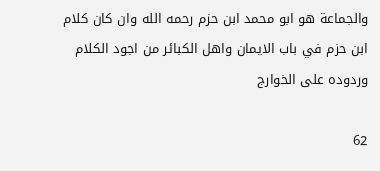والجماعة هو ابو محمد ابن حزم رحمه الله وان كان كلام ابن حزم في باب الايمان واهل الكبائر من اجود الكلام وردوده على الخوارج

62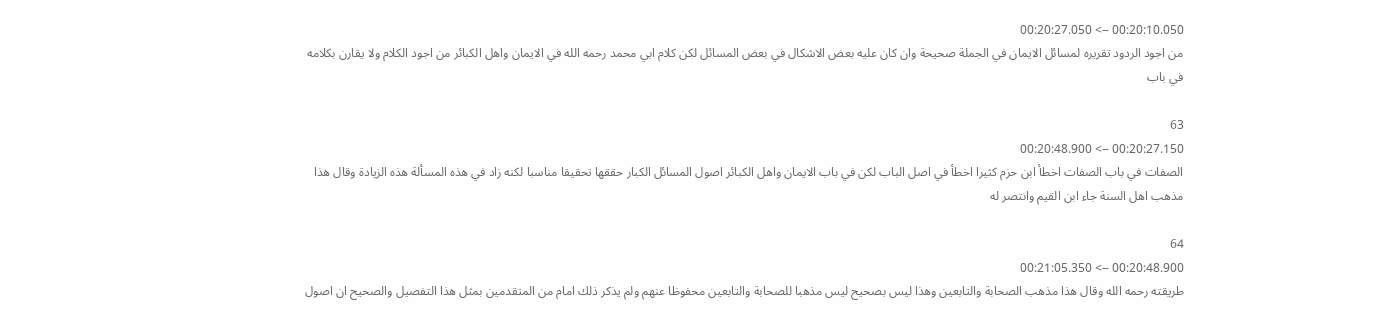00:20:10.050 --> 00:20:27.050
من اجود الردود تقريره لمسائل الايمان في الجملة صحيحة وان كان عليه بعض الاشكال في بعض المسائل لكن كلام ابي محمد رحمه الله في الايمان واهل الكبائر من اجود الكلام ولا يقارن بكلامه في باب

63
00:20:27.150 --> 00:20:48.900
الصفات في باب الصفات اخطأ ابن حزم كثيرا اخطأ في اصل الباب لكن في باب الايمان واهل الكبائر اصول المسائل الكبار حققها تحقيقا مناسبا لكنه زاد في هذه المسألة هذه الزيادة وقال هذا مذهب اهل السنة جاء ابن القيم وانتصر له

64
00:20:48.900 --> 00:21:05.350
طريقته رحمه الله وقال هذا مذهب الصحابة والتابعين وهذا ليس بصحيح ليس مذهبا للصحابة والتابعين محفوظا عنهم ولم يذكر ذلك امام من المتقدمين بمثل هذا التفصيل والصحيح ان اصول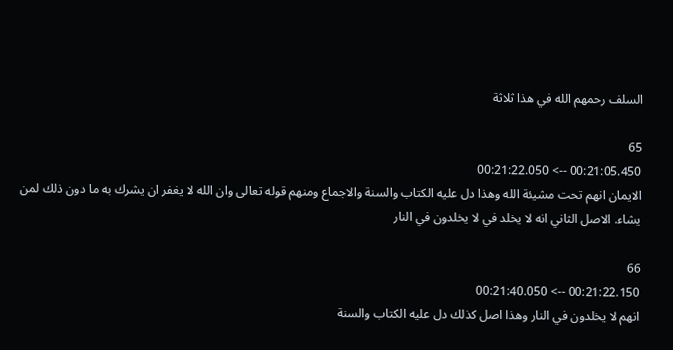السلف رحمهم الله في هذا ثلاثة

65
00:21:05.450 --> 00:21:22.050
الايمان انهم تحت مشيئة الله وهذا دل عليه الكتاب والسنة والاجماع ومنهم قوله تعالى وان الله لا يغفر ان يشرك به ما دون ذلك لمن يشاء. الاصل الثاني انه لا يخلد في لا يخلدون في النار

66
00:21:22.150 --> 00:21:40.050
انهم لا يخلدون في النار وهذا اصل كذلك دل عليه الكتاب والسنة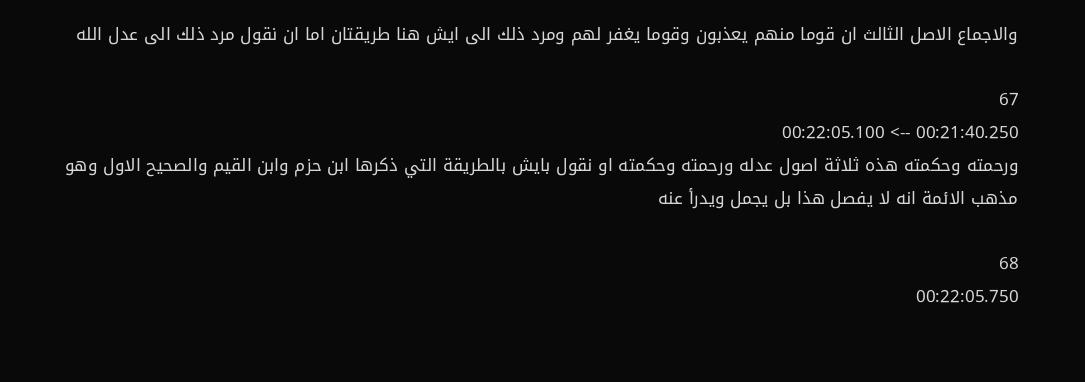والاجماع الاصل الثالث ان قوما منهم يعذبون وقوما يغفر لهم ومرد ذلك الى ايش هنا طريقتان اما ان نقول مرد ذلك الى عدل الله

67
00:21:40.250 --> 00:22:05.100
ورحمته وحكمته هذه ثلاثة اصول عدله ورحمته وحكمته او نقول بايش بالطريقة التي ذكرها ابن حزم وابن القيم والصحيح الاول وهو مذهب الائمة انه لا يفصل هذا بل يجمل ويدرأ عنه

68
00:22:05.750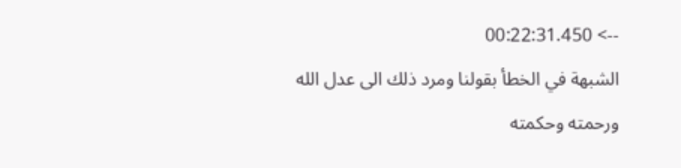--> 00:22:31.450
الشبهة في الخطأ بقولنا ومرد ذلك الى عدل الله ورحمته وحكمته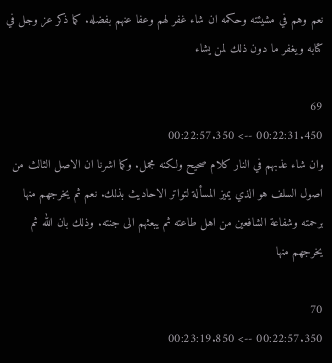نعم وهم في مشيئته وحكمه ان شاء غفر لهم وعفا عنهم بفضله. كما ذكر عز وجل في كتابه ويغفر ما دون ذلك لمن يشاء

69
00:22:31.450 --> 00:22:57.350
وان شاء عذبهم في النار كلام صحيح ولكنه مجمل. وكما اشرنا ان الاصل الثالث من اصول السلف هو الذي يميز المسألة لتواتر الاحاديث بذلك. نعم ثم يخرجهم منها برحمته وشفاعة الشافعين من اهل طاعته ثم يبعثهم الى جنته. وذلك بان الله ثم يخرجهم منها

70
00:22:57.350 --> 00:23:19.850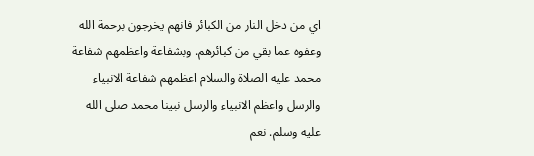اي من دخل النار من الكبائر فانهم يخرجون برحمة الله وعفوه عما بقي من كبائرهم. وبشفاعة واعظمهم شفاعة محمد عليه الصلاة والسلام اعظمهم شفاعة الانبياء والرسل واعظم الانبياء والرسل نبينا محمد صلى الله عليه وسلم. نعم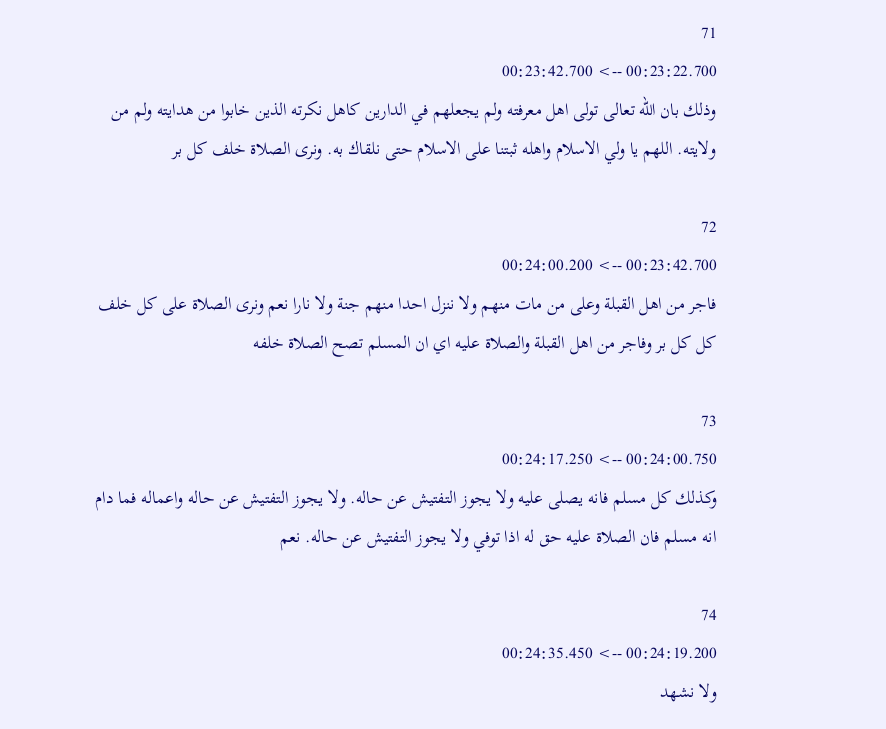71
00:23:22.700 --> 00:23:42.700
وذلك بان الله تعالى تولى اهل معرفته ولم يجعلهم في الدارين كاهل نكرته الذين خابوا من هدايته ولم من ولايته. اللهم يا ولي الاسلام واهله ثبتنا على الاسلام حتى نلقاك به. ونرى الصلاة خلف كل بر

72
00:23:42.700 --> 00:24:00.200
فاجر من اهل القبلة وعلى من مات منهم ولا ننزل احدا منهم جنة ولا نارا نعم ونرى الصلاة على كل خلف كل كل بر وفاجر من اهل القبلة والصلاة عليه اي ان المسلم تصح الصلاة خلفه

73
00:24:00.750 --> 00:24:17.250
وكذلك كل مسلم فانه يصلى عليه ولا يجوز التفتيش عن حاله. ولا يجوز التفتيش عن حاله واعماله فما دام انه مسلم فان الصلاة عليه حق له اذا توفي ولا يجوز التفتيش عن حاله. نعم

74
00:24:19.200 --> 00:24:35.450
ولا نشهد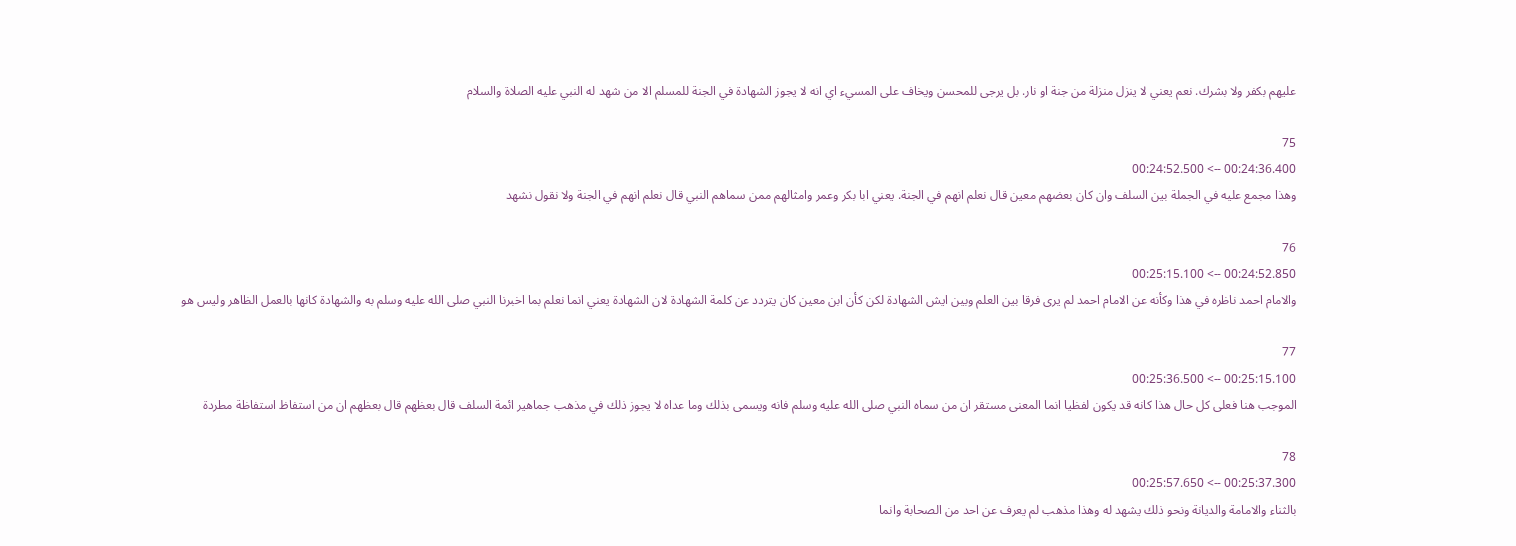عليهم بكفر ولا بشرك. نعم يعني لا ينزل منزلة من جنة او نار. بل يرجى للمحسن ويخاف على المسيء اي انه لا يجوز الشهادة في الجنة للمسلم الا من شهد له النبي عليه الصلاة والسلام

75
00:24:36.400 --> 00:24:52.500
وهذا مجمع عليه في الجملة بين السلف وان كان بعضهم معين قال نعلم انهم في الجنة. يعني ابا بكر وعمر وامثالهم ممن سماهم النبي قال نعلم انهم في الجنة ولا نقول نشهد

76
00:24:52.850 --> 00:25:15.100
والامام احمد ناظره في هذا وكأنه عن الامام احمد لم يرى فرقا بين العلم وبين ايش الشهادة لكن كأن ابن معين كان يتردد عن كلمة الشهادة لان الشهادة يعني انما نعلم بما اخبرنا النبي صلى الله عليه وسلم به والشهادة كانها بالعمل الظاهر وليس هو

77
00:25:15.100 --> 00:25:36.500
الموجب هنا فعلى كل حال هذا كانه قد يكون لفظيا انما المعنى مستقر ان من سماه النبي صلى الله عليه وسلم فانه ويسمى بذلك وما عداه لا يجوز ذلك في مذهب جماهير ائمة السلف قال بعظهم قال بعظهم ان من استفاظ استفاظة مطردة

78
00:25:37.300 --> 00:25:57.650
بالثناء والامامة والديانة ونحو ذلك يشهد له وهذا مذهب لم يعرف عن احد من الصحابة وانما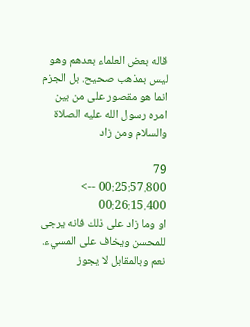قاله بعض العلماء بعدهم وهو ليس بمذهب صحيح. بل الجزم انما هو مقصور على من بين امره رسول الله عليه الصلاة والسلام ومن زاد

79
00:25:57.800 --> 00:26:15.400
او وما زاد على ذلك فانه يرجى للمحسن ويخاف على المسيء. نعم وبالمقابل لا يجوز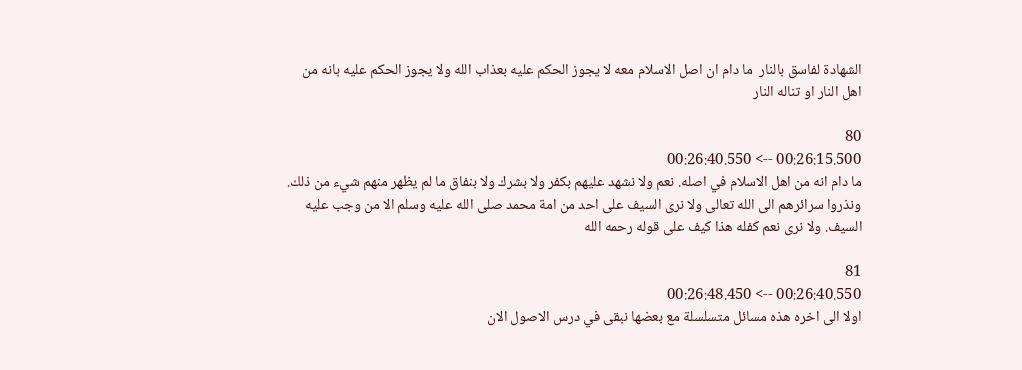الشهادة لفاسق بالنار  ما دام ان اصل الاسلام معه لا يجوز الحكم عليه بعذاب الله ولا يجوز الحكم عليه بانه من اهل النار او تناله النار

80
00:26:15.500 --> 00:26:40.550
ما دام انه من اهل الاسلام في اصله. نعم ولا نشهد عليهم بكفر ولا بشرك ولا بنفاق ما لم يظهر منهم شيء من ذلك. ونذروا سرائرهم الى الله تعالى ولا نرى السيف على احد من امة محمد صلى الله عليه وسلم الا من وجب عليه السيف. ولا نرى نعم كفله هذا كيف على قوله رحمه الله

81
00:26:40.550 --> 00:26:48.450
اولا الى اخره هذه مسائل متسلسلة مع بعضها نبقى في درس الاصول الان